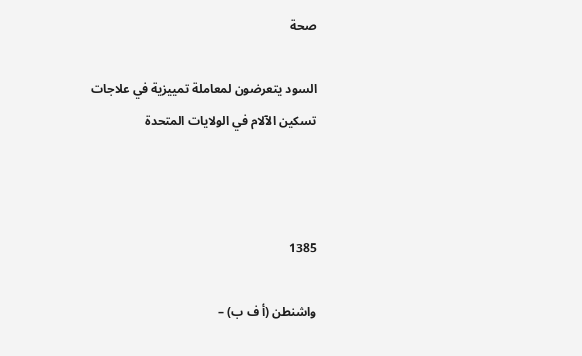صحة

السود يتعرضون لمعاملة تمييزية في علاجات تسكين الآلام في الولايات المتحدة



1385

واشنطن (أ ف ب) –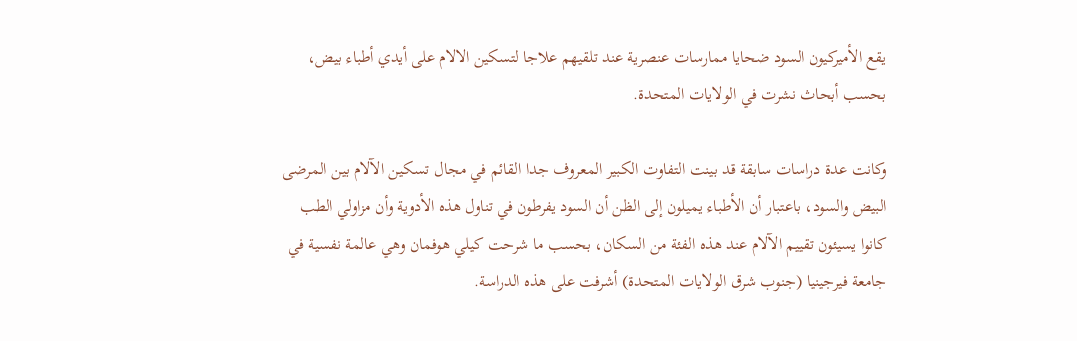يقع الأميركيون السود ضحايا ممارسات عنصرية عند تلقيهم علاجا لتسكين الالام على أيدي أطباء بيض، بحسب أبحاث نشرت في الولايات المتحدة.

وكانت عدة دراسات سابقة قد بينت التفاوت الكبير المعروف جدا القائم في مجال تسكين الآلام بين المرضى البيض والسود، باعتبار أن الأطباء يميلون إلى الظن أن السود يفرطون في تناول هذه الأدوية وأن مزاولي الطب كانوا يسيئون تقييم الآلام عند هذه الفئة من السكان، بحسب ما شرحت كيلي هوفمان وهي عالمة نفسية في جامعة فيرجينيا (جنوب شرق الولايات المتحدة) أشرفت على هذه الدراسة.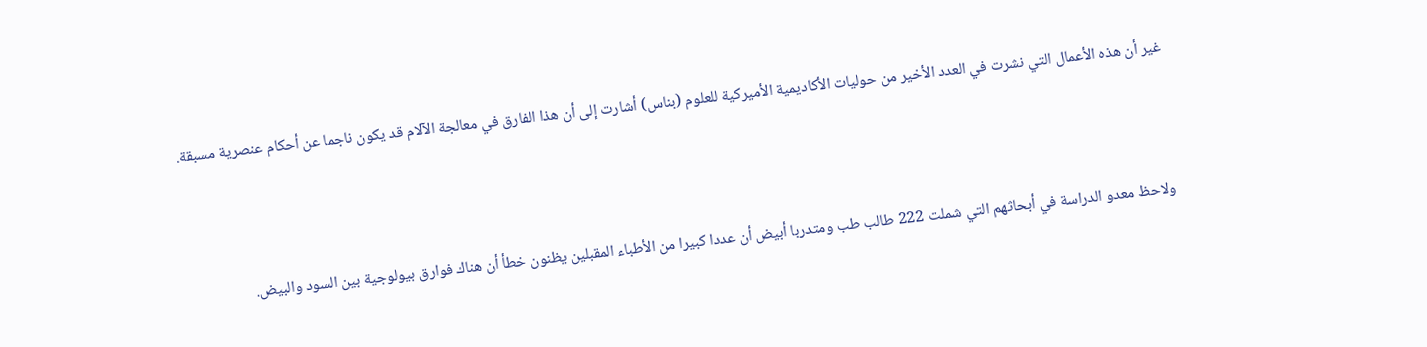غير أن هذه الأعمال التي نشرت في العدد الأخير من حوليات الأكاديمية الأميركية للعلوم (بناس) أشارت إلى أن هذا الفارق في معالجة الآلام قد يكون ناجما عن أحكام عنصرية مسبقة.



ولاحظ معدو الدراسة في أبحاثهم التي شملت 222 طالب طب ومتدربا أبيض أن عددا كبيرا من الأطباء المقبلين يظنون خطأ أن هناك فوارق بيولوجية بين السود والبيض.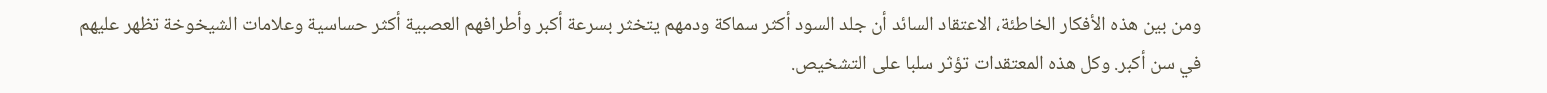ومن بين هذه الأفكار الخاطئة، الاعتقاد السائد أن جلد السود أكثر سماكة ودمهم يتخثر بسرعة أكبر وأطرافهم العصبية أكثر حساسية وعلامات الشيخوخة تظهر عليهم في سن أكبر. وكل هذه المعتقدات تؤثر سلبا على التشخيص.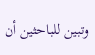وتبين للباحثين أن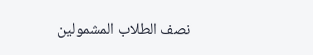نصف الطلاب المشمولين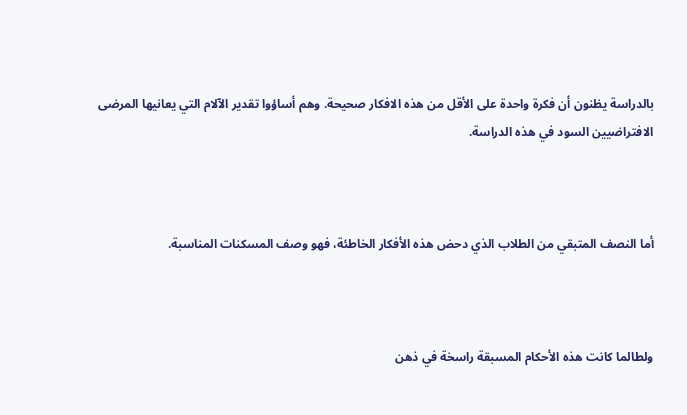بالدراسة يظنون أن فكرة واحدة على الأقل من هذه الافكار صحيحة. وهم أساؤوا تقدير الآلام التي يعانيها المرضى الافتراضيين السود في هذه الدراسة.



أما النصف المتبقي من الطلاب الذي دحض هذه الأفكار الخاطئة، فهو وصف المسكنات المناسبة.



ولطالما كانت هذه الأحكام المسبقة راسخة في ذهن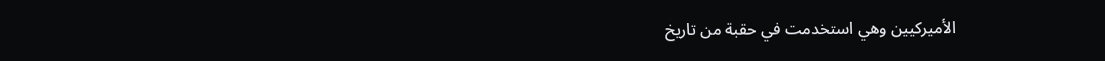الأميركيين وهي استخدمت في حقبة من تاريخ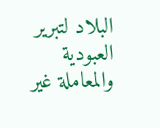البلاد لتبرير العبودية والمعاملة غير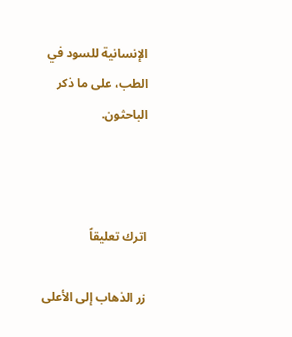الإنسانية للسود في الطب، على ما ذكر الباحثون.



اترك تعليقاً

زر الذهاب إلى الأعلى